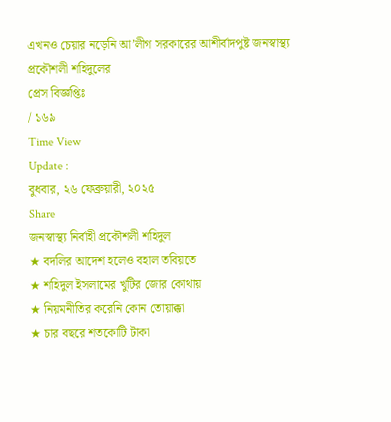এখনও চেয়ার নড়েনি আ’লীগ সরকারের আশীর্বাদপুষ্ট জনস্বাস্থ্য প্রকৌশলী শহিদুলের
প্রেস বিজ্ঞপ্তিঃ
/ ১৬৯
Time View
Update :
বুধবার, ২৬ ফেব্রুয়ারী, ২০২৫
Share
জনস্বাস্থ্য নির্বাহী প্রকৌশলী শহিদুল
★ বদলির আদেশ হলেও বহাল তবিয়তে
★ শহিদুল ইসলামের খুটির জোর কোথায়
★ নিয়মনীতির করেনি কোন তোয়াক্কা
★ চার বছরে শতকোটি টাকা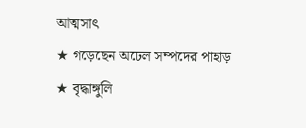আত্মসাৎ
★ গড়েছেন অঢেল সম্পদের পাহাড়
★ বৃদ্ধাঙ্গুলি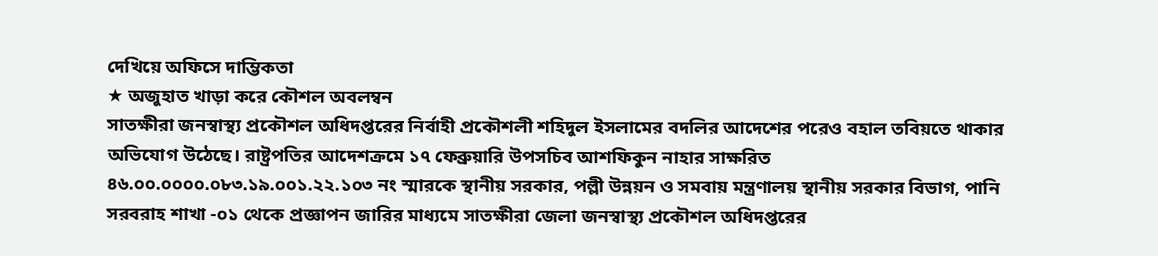দেখিয়ে অফিসে দাম্ভিকতা
★ অজুহাত খাড়া করে কৌশল অবলম্বন
সাতক্ষীরা জনস্বাস্থ্য প্রকৌশল অধিদপ্তরের নির্বাহী প্রকৌশলী শহিদুল ইসলামের বদলির আদেশের পরেও বহাল তবিয়তে থাকার অভিযোগ উঠেছে। রাষ্ট্রপতির আদেশক্রমে ১৭ ফেব্রুয়ারি উপসচিব আশফিকুন নাহার সাক্ষরিত ৪৬.০০.০০০০.০৮৩.১৯.০০১.২২.১০৩ নং স্মারকে স্থানীয় সরকার, পল্লী উন্নয়ন ও সমবায় মন্ত্রণালয় স্থানীয় সরকার বিভাগ, পানি সরবরাহ শাখা -০১ থেকে প্রজ্ঞাপন জারির মাধ্যমে সাতক্ষীরা জেলা জনস্বাস্থ্য প্রকৌশল অধিদপ্তরের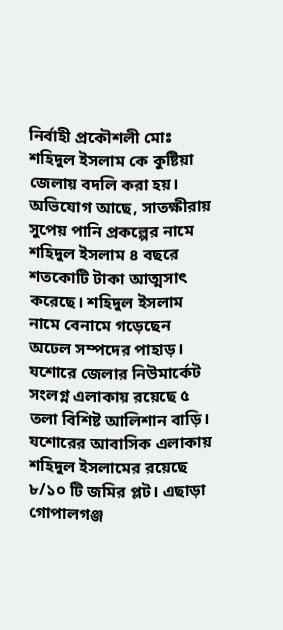নির্বাহী প্রকৌশলী মোঃ শহিদুল ইসলাম কে কুষ্টিয়া জেলায় বদলি করা হয়।
অভিযোগ আছে, সাতক্ষীরায় সুপেয় পানি প্রকল্পের নামে শহিদুল ইসলাম ৪ বছরে শতকোটি টাকা আত্মসাৎ করেছে। শহিদুল ইসলাম নামে বেনামে গড়েছেন অঢেল সম্পদের পাহাড়। যশোরে জেলার নিউমার্কেট সংলগ্ন এলাকায় রয়েছে ৫ তলা বিশিষ্ট আলিশান বাড়ি। যশোরের আবাসিক এলাকায় শহিদুল ইসলামের রয়েছে ৮/১০ টি জমির প্লট। এছাড়া গোপালগঞ্জ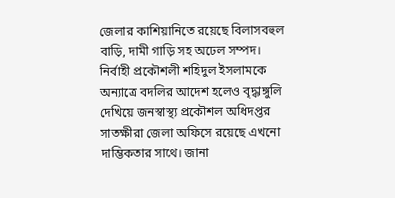জেলার কাশিয়ানিতে রয়েছে বিলাসবহুল বাড়ি, দামী গাড়ি সহ অঢেল সম্পদ। নির্বাহী প্রকৌশলী শহিদুল ইসলামকে অন্যাত্রে বদলির আদেশ হলেও বৃদ্ধাঙ্গুলি দেখিয়ে জনস্বাস্থ্য প্রকৌশল অধিদপ্তর সাতক্ষীরা জেলা অফিসে রয়েছে এখনো দাম্ভিকতার সাথে। জানা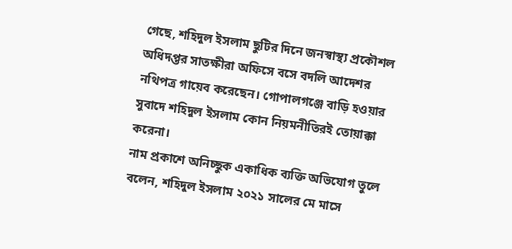গেছে, শহিদুল ইসলাম ছুটির দিনে জনস্বাস্থ্য প্রকৌশল অধিদপ্তর সাতক্ষীরা অফিসে বসে বদলি আদেশর নথিপত্র গায়েব করেছেন। গোপালগঞ্জে বাড়ি হওয়ার সুবাদে শহিদুল ইসলাম কোন নিয়মনীতিরই তোয়াক্কা করেনা।
নাম প্রকাশে অনিচ্ছুক একাধিক ব্যক্তি অভিযোগ তুলে বলেন, শহিদুল ইসলাম ২০২১ সালের মে মাসে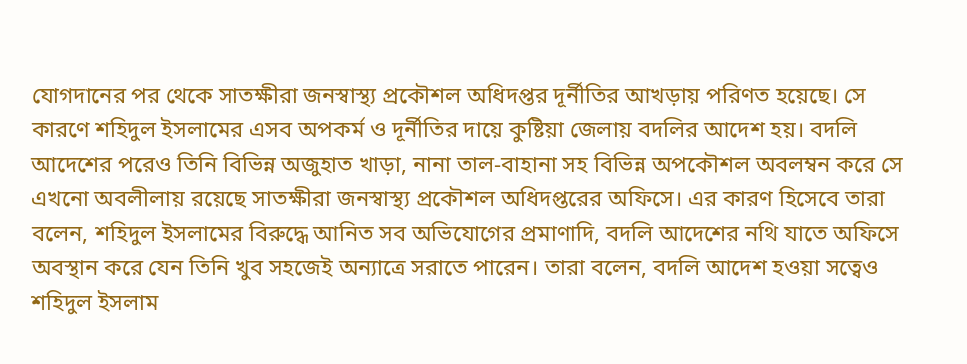যোগদানের পর থেকে সাতক্ষীরা জনস্বাস্থ্য প্রকৌশল অধিদপ্তর দূর্নীতির আখড়ায় পরিণত হয়েছে। সে কারণে শহিদুল ইসলামের এসব অপকর্ম ও দূর্নীতির দায়ে কুষ্টিয়া জেলায় বদলির আদেশ হয়। বদলি আদেশের পরেও তিনি বিভিন্ন অজুহাত খাড়া, নানা তাল-বাহানা সহ বিভিন্ন অপকৌশল অবলম্বন করে সে এখনো অবলীলায় রয়েছে সাতক্ষীরা জনস্বাস্থ্য প্রকৌশল অধিদপ্তরের অফিসে। এর কারণ হিসেবে তারা বলেন, শহিদুল ইসলামের বিরুদ্ধে আনিত সব অভিযোগের প্রমাণাদি, বদলি আদেশের নথি যাতে অফিসে অবস্থান করে যেন তিনি খুব সহজেই অন্যাত্রে সরাতে পারেন। তারা বলেন, বদলি আদেশ হওয়া সত্বেও শহিদুল ইসলাম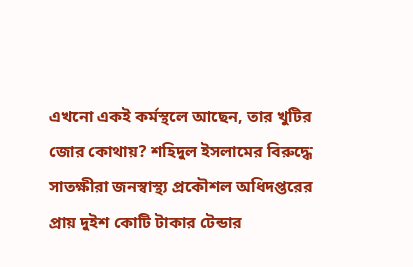এখনো একই কর্মস্থলে আছেন, তার খুটির জোর কোথায়? শহিদুল ইসলামের বিরুদ্ধে সাতক্ষীরা জনস্বাস্থ্য প্রকৌশল অধিদপ্তরের প্রায় দুইশ কোটি টাকার টেন্ডার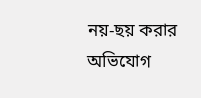নয়-ছয় করার অভিযোগ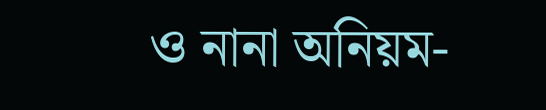ও নানা অনিয়ম-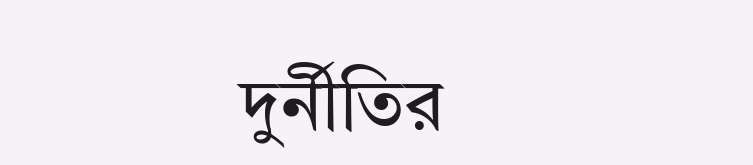দুর্নীতির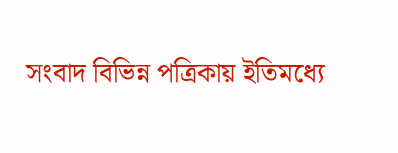সংবাদ বিভিন্ন পত্রিকায় ইতিমধ্যে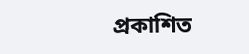প্রকাশিত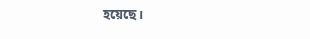হয়েছে।